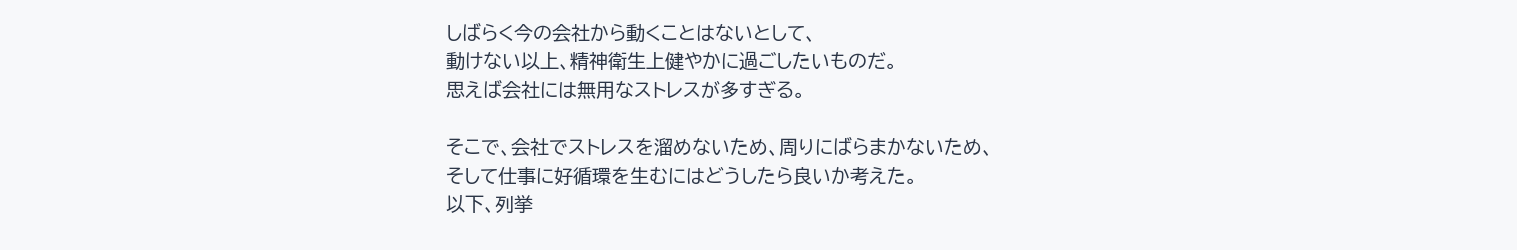しばらく今の会社から動くことはないとして、
動けない以上、精神衛生上健やかに過ごしたいものだ。
思えば会社には無用なストレスが多すぎる。

そこで、会社でストレスを溜めないため、周りにばらまかないため、
そして仕事に好循環を生むにはどうしたら良いか考えた。
以下、列挙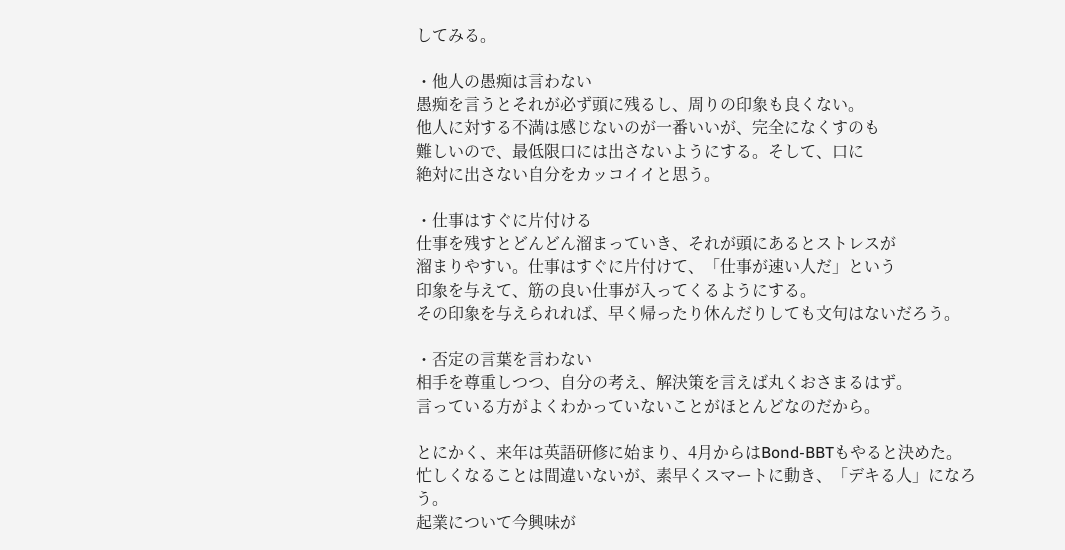してみる。

・他人の愚痴は言わない
愚痴を言うとそれが必ず頭に残るし、周りの印象も良くない。
他人に対する不満は感じないのが一番いいが、完全になくすのも
難しいので、最低限口には出さないようにする。そして、口に
絶対に出さない自分をカッコイイと思う。

・仕事はすぐに片付ける
仕事を残すとどんどん溜まっていき、それが頭にあるとストレスが
溜まりやすい。仕事はすぐに片付けて、「仕事が速い人だ」という
印象を与えて、筋の良い仕事が入ってくるようにする。
その印象を与えられれば、早く帰ったり休んだりしても文句はないだろう。

・否定の言葉を言わない
相手を尊重しつつ、自分の考え、解決策を言えば丸くおさまるはず。
言っている方がよくわかっていないことがほとんどなのだから。

とにかく、来年は英語研修に始まり、4月からはBond-BBTもやると決めた。
忙しくなることは間違いないが、素早くスマートに動き、「デキる人」になろう。
起業について今興味が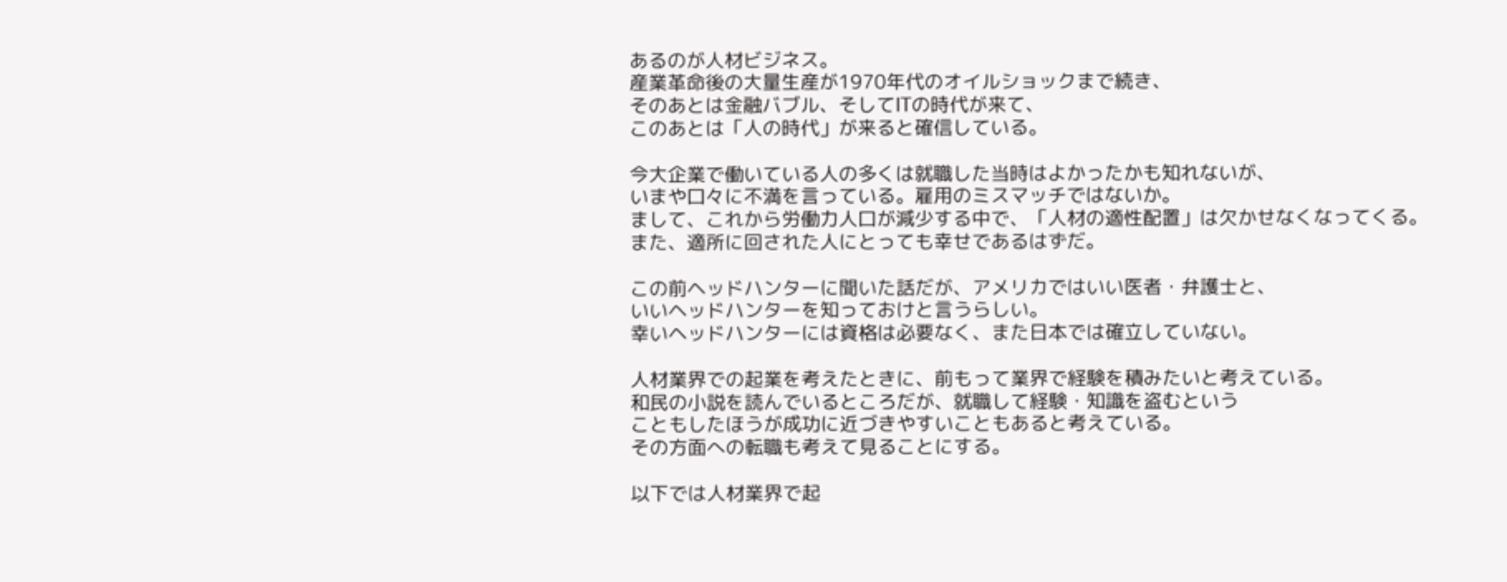あるのが人材ビジネス。
産業革命後の大量生産が1970年代のオイルショックまで続き、
そのあとは金融バブル、そしてITの時代が来て、
このあとは「人の時代」が来ると確信している。

今大企業で働いている人の多くは就職した当時はよかったかも知れないが、
いまや口々に不満を言っている。雇用のミスマッチではないか。
まして、これから労働力人口が減少する中で、「人材の適性配置」は欠かせなくなってくる。
また、適所に回された人にとっても幸せであるはずだ。

この前ヘッドハンターに聞いた話だが、アメリカではいい医者・弁護士と、
いいヘッドハンターを知っておけと言うらしい。
幸いヘッドハンターには資格は必要なく、また日本では確立していない。

人材業界での起業を考えたときに、前もって業界で経験を積みたいと考えている。
和民の小説を読んでいるところだが、就職して経験・知識を盗むという
こともしたほうが成功に近づきやすいこともあると考えている。
その方面への転職も考えて見ることにする。

以下では人材業界で起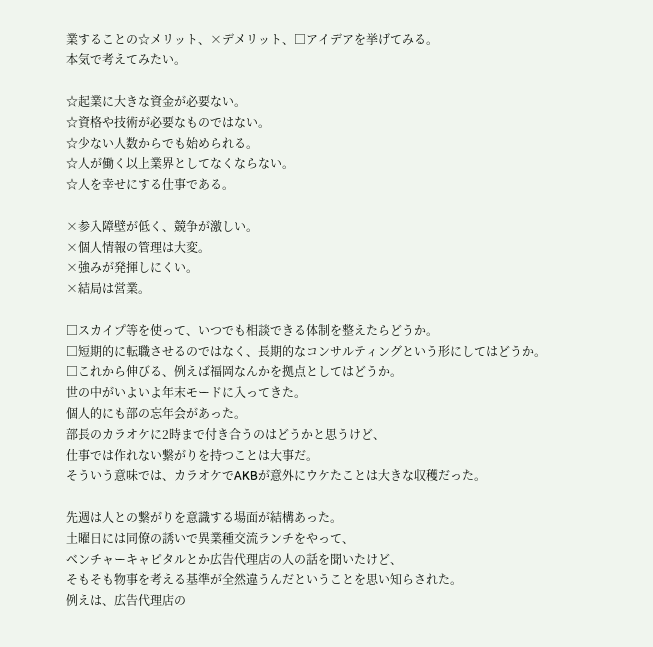業することの☆メリット、×デメリット、□アイデアを挙げてみる。
本気で考えてみたい。

☆起業に大きな資金が必要ない。
☆資格や技術が必要なものではない。
☆少ない人数からでも始められる。
☆人が働く以上業界としてなくならない。
☆人を幸せにする仕事である。

×参入障壁が低く、競争が激しい。
×個人情報の管理は大変。
×強みが発揮しにくい。
×結局は営業。

□スカイプ等を使って、いつでも相談できる体制を整えたらどうか。
□短期的に転職させるのではなく、長期的なコンサルティングという形にしてはどうか。
□これから伸びる、例えば福岡なんかを拠点としてはどうか。
世の中がいよいよ年末モードに入ってきた。
個人的にも部の忘年会があった。
部長のカラオケに2時まで付き合うのはどうかと思うけど、
仕事では作れない繋がりを持つことは大事だ。
そういう意味では、カラオケでAKBが意外にウケたことは大きな収穫だった。

先週は人との繋がりを意識する場面が結構あった。
土曜日には同僚の誘いで異業種交流ランチをやって、
ベンチャーキャピタルとか広告代理店の人の話を聞いたけど、
そもそも物事を考える基準が全然違うんだということを思い知らされた。
例えは、広告代理店の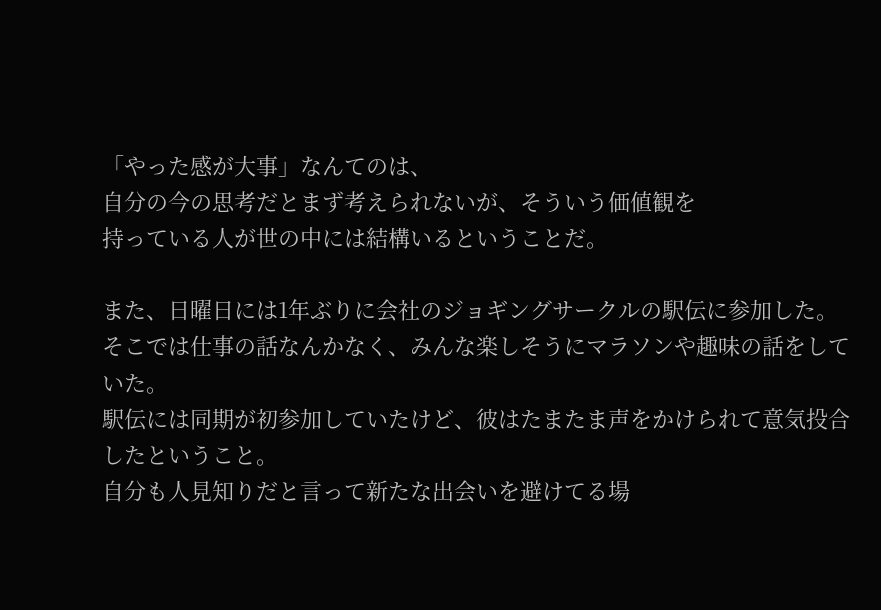「やった感が大事」なんてのは、
自分の今の思考だとまず考えられないが、そういう価値観を
持っている人が世の中には結構いるということだ。

また、日曜日には1年ぶりに会社のジョギングサークルの駅伝に参加した。
そこでは仕事の話なんかなく、みんな楽しそうにマラソンや趣味の話をしていた。
駅伝には同期が初参加していたけど、彼はたまたま声をかけられて意気投合したということ。
自分も人見知りだと言って新たな出会いを避けてる場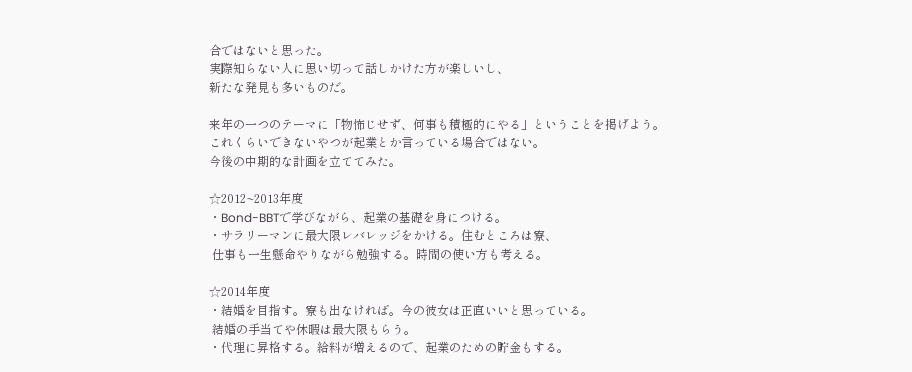合ではないと思った。
実際知らない人に思い切って話しかけた方が楽しいし、
新たな発見も多いものだ。

来年の一つのテーマに「物怖じせず、何事も積極的にやる」ということを掲げよう。
これくらいできないやつが起業とか言っている場合ではない。
今後の中期的な計画を立ててみた。

☆2012~2013年度
・Bond-BBTで学びながら、起業の基礎を身につける。
・サラリーマンに最大限レバレッジをかける。住むところは寮、
 仕事も一生懸命やりながら勉強する。時間の使い方も考える。

☆2014年度
・結婚を目指す。寮も出なければ。今の彼女は正直いいと思っている。
 結婚の手当てや休暇は最大限もらう。
・代理に昇格する。給料が増えるので、起業のための貯金もする。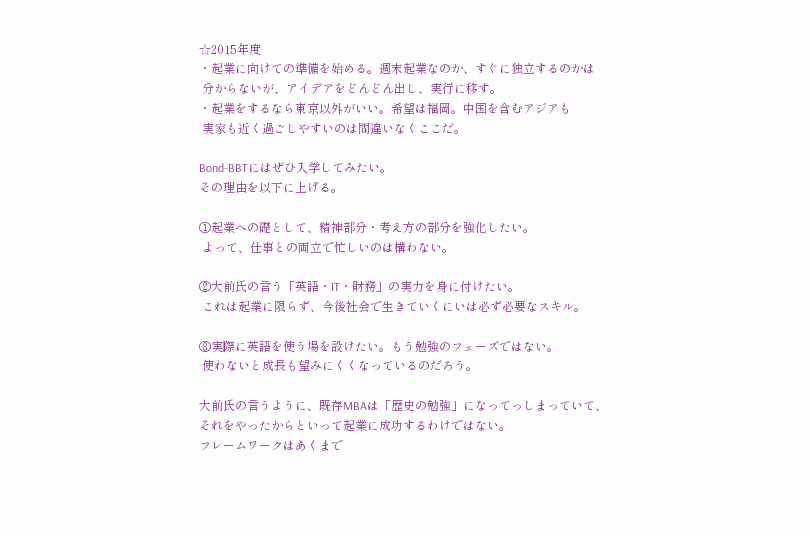☆2015年度
・起業に向けての準備を始める。週末起業なのか、すぐに独立するのかは
 分からないが、アイデアをどんどん出し、実行に移す。
・起業をするなら東京以外がいい。希望は福岡。中国を含むアジアも
 実家も近く過ごしやすいのは間違いなくここだ。

Bond-BBTにはぜひ入学してみたい。
その理由を以下に上げる。

①起業への礎として、精神部分・考え方の部分を強化したい。
 よって、仕事との両立で忙しいのは構わない。

②大前氏の言う「英語・IT・財務」の実力を身に付けたい。
 これは起業に限らず、今後社会で生きていくにいは必ず必要なスキル。

③実際に英語を使う場を設けたい。もう勉強のフェーズではない。
 使わないと成長も望みにくくなっているのだろう。

大前氏の言うように、既存MBAは「歴史の勉強」になってっしまっていて、
それをやったからといって起業に成功するわけではない。
フレームワークはあくまで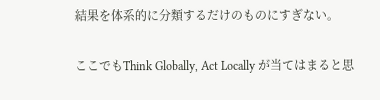結果を体系的に分類するだけのものにすぎない。

ここでもThink Globally, Act Locally が当てはまると思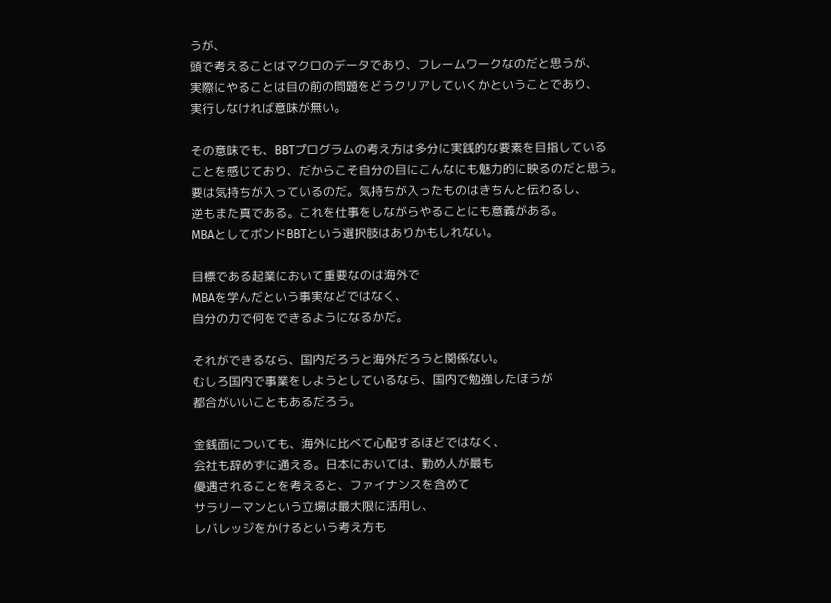うが、
頭で考えることはマクロのデータであり、フレームワークなのだと思うが、
実際にやることは目の前の問題をどうクリアしていくかということであり、
実行しなければ意味が無い。

その意味でも、BBTプログラムの考え方は多分に実践的な要素を目指している
ことを感じており、だからこそ自分の目にこんなにも魅力的に映るのだと思う。
要は気持ちが入っているのだ。気持ちが入ったものはきちんと伝わるし、
逆もまた真である。これを仕事をしながらやることにも意義がある。
MBAとしてボンドBBTという選択肢はありかもしれない。

目標である起業において重要なのは海外で
MBAを学んだという事実などではなく、
自分の力で何をできるようになるかだ。

それができるなら、国内だろうと海外だろうと関係ない。
むしろ国内で事業をしようとしているなら、国内で勉強したほうが
都合がいいこともあるだろう。

金銭面についても、海外に比べて心配するほどではなく、
会社も辞めずに通える。日本においては、勤め人が最も
優遇されることを考えると、ファイナンスを含めて
サラリーマンという立場は最大限に活用し、
レバレッジをかけるという考え方も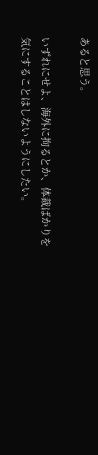あると思う。

いずれにせよ、海外に拘るとか、体裁ばかりを
気にすることはしないようにしたい。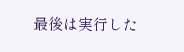最後は実行した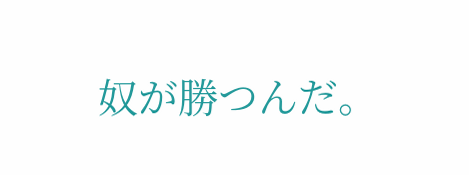奴が勝つんだ。